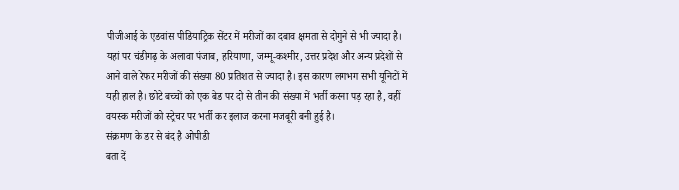पीजीआई के एडवांस पीडियाट्रिक सेंटर में मरीजों का दबाव क्षमता से दोगुने से भी ज्यादा है। यहां पर चंडीगढ़ के अलावा पंजाब, हरियाणा, जम्मू-कश्मीर, उत्तर प्रदेश और अन्य प्रदेशों से आने वाले रेफर मरीजों की संख्या 80 प्रतिशत से ज्यादा है। इस कारण लगभग सभी यूनिटों में यही हाल है। छोटे बच्चों को एक बेड पर दो से तीन की संख्या में भर्ती करना पड़ रहा है, वहीं वयस्क मरीजों को स्ट्रेचर पर भर्ती कर इलाज करना मजबूरी बनी हुई है।
संक्रमण के डर से बंद है ओपीडी
बता दें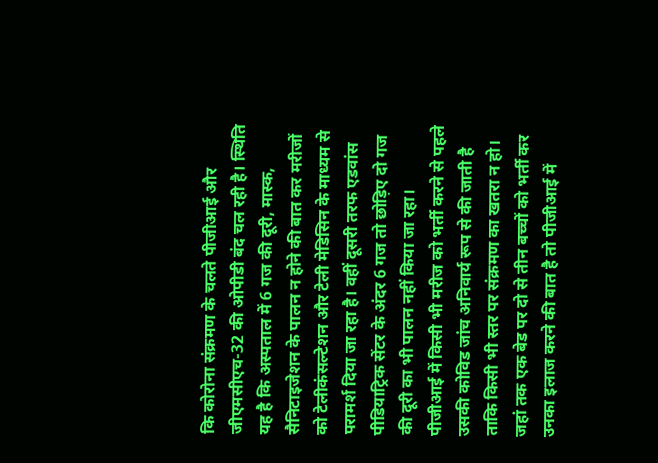कि कोरोना संक्रमण के चलते पीजीआई और जीएमसीएच-32 की ओपीडी बंद चल रही है। स्थिति यह है कि अस्पताल में 6 गज की दूरी, मास्क, सैनिटाइजेशन के पालन न होने की बात कर मरीजों को टेलीकंसल्टेशन और टेली मेडिसिन के माध्यम से परामर्श दिया जा रहा है। वहीं दूसरी तरफ एडवांस पीडियाट्रिक सेंटर के अंदर 6 गज तो छोड़िए दो गज की दूरी का भी पालन नहीं किया जा रहा।
पीजीआई में किसी भी मरीज को भर्ती करने से पहले उसकी कोविड जांच अनिवार्य रूप से की जाती है ताकि किसी भी स्तर पर संक्रमण का खतरा न हो। जहां तक एक बेड पर दो से तीन बच्चों को भर्ती कर उनका इलाज करने की बात है तो पीजीआई में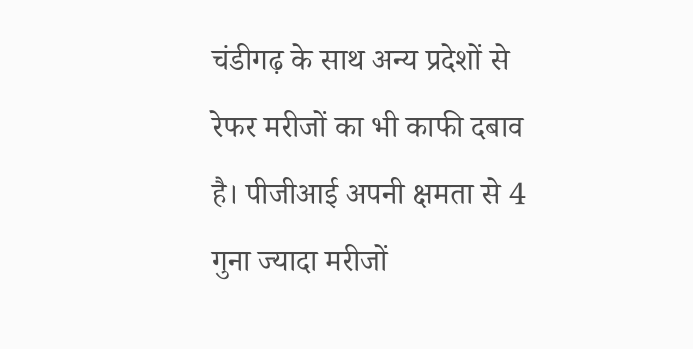चंडीगढ़ के साथ अन्य प्रदेशों से रेफर मरीजों का भी काफी दबाव है। पीजीआई अपनी क्षमता से 4 गुना ज्यादा मरीजों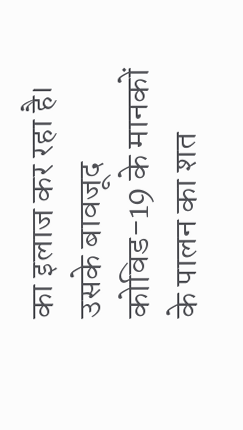का इलाज कर रहा है। उसके बावजूद कोविड-19 के मानकों के पालन का शत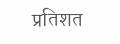प्रतिशत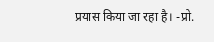प्रयास किया जा रहा है। -प्रो.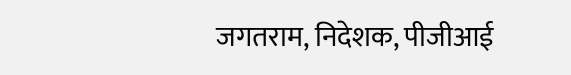जगतराम, निदेशक, पीजीआई